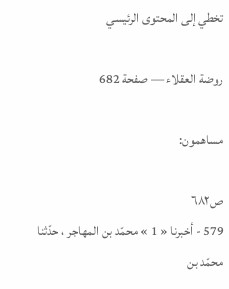تخطي إلى المحتوى الرئيسي

روضة العقلاء — صفحة 682

مساهمون:

ص٦٨٢
579 - أخبرنا « 1 » محمّد بن المهاجر ، حدّثنا محمّد بن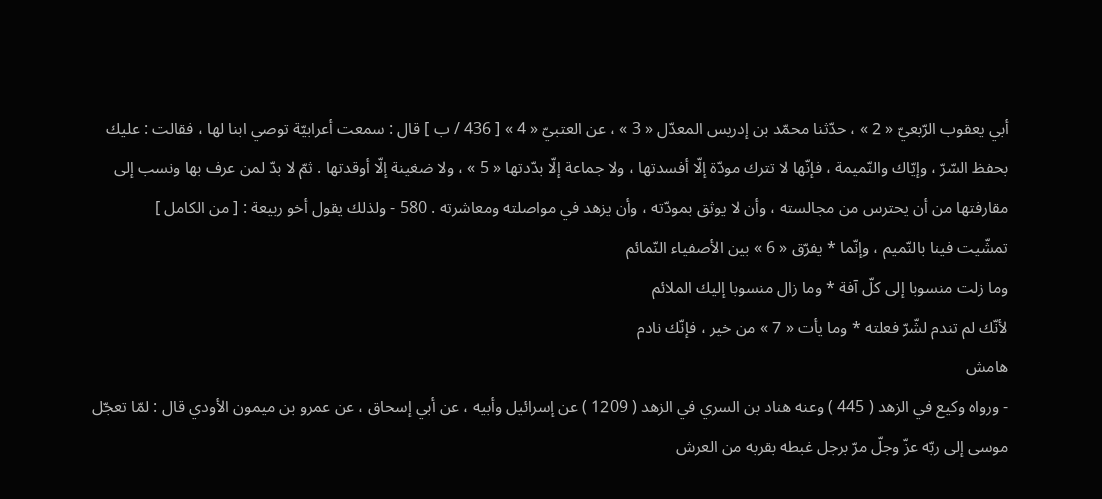أبي يعقوب الرّبعيّ « 2 » ، حدّثنا محمّد بن إدريس المعدّل « 3 » ، عن العتبيّ « 4 » [ 436 / ب ] قال : سمعت أعرابيّة توصي ابنا لها ، فقالت : عليك بحفظ السّرّ ، وإيّاك والنّميمة ، فإنّها لا تترك مودّة إلّا أفسدتها ، ولا جماعة إلّا بدّدتها « 5 » ، ولا ضغينة إلّا أوقدتها . ثمّ لا بدّ لمن عرف بها ونسب إلى مقارفتها من أن يحترس من مجالسته ، وأن لا يوثق بمودّته ، وأن يزهد في مواصلته ومعاشرته . 580 - ولذلك يقول أخو ربيعة : [ من الكامل ]
تمشّيت فينا بالنّميم ، وإنّما * يفرّق « 6 » بين الأصفياء النّمائم
وما زلت منسوبا إلى كلّ آفة * وما زال منسوبا إليك الملائم
لأنّك لم تندم لشّرّ فعلته * وما يأت « 7 » من خير ، فإنّك نادم
هامش
- ورواه وكيع في الزهد ( 445 ) وعنه هناد بن السري في الزهد ( 1209 ) عن إسرائيل وأبيه ، عن أبي إسحاق ، عن عمرو بن ميمون الأودي قال : لمّا تعجّل موسى إلى ربّه عزّ وجلّ مرّ برجل غبطه بقربه من العرش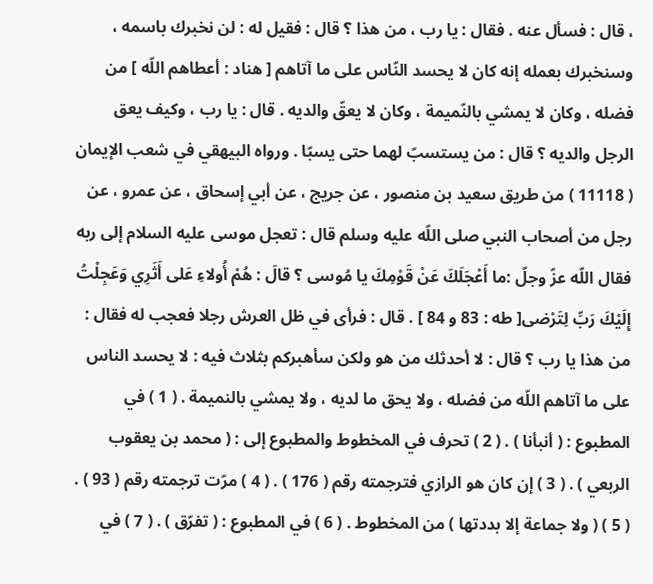، قال : فسأل عنه . فقال : يا رب ، من هذا ؟ قال : فقيل له : لن نخبرك باسمه ، وسنخبرك بعمله إنه كان لا يحسد النّاس على ما آتاهم [ هناد : أعطاهم اللّه ] من فضله ، وكان لا يمشي بالنّميمة ، وكان لا يعقّ والديه . قال : يا رب ، وكيف يعق الرجل والديه ؟ قال : من يستسبّ لهما حتى يسبّا . ورواه البيهقي في شعب الإيمان ( 11118 ) من طريق سعيد بن منصور ، عن جريج ، عن أبي إسحاق ، عن عمرو ، عن رجل من أصحاب النبي صلى اللّه عليه وسلم قال : تعجل موسى عليه السلام إلى ربه فقال اللّه عزّ وجلّ :ما أَعْجَلَكَ عَنْ قَوْمِكَ يا مُوسى ؟ قالَ : هُمْ أُولاءِ عَلى أَثَرِي وَعَجِلْتُ إِلَيْكَ رَبِّ لِتَرْضى[ طه : 83 و 84 ] . قال : فرأى في ظل العرش رجلا فعجب له فقال : من هذا يا رب ؟ قال : لا أحدثك من هو ولكن سأهبركم بثلاث فيه : لا يحسد الناس على ما آتاهم اللّه من فضله ، ولا يحق ما لديه ، ولا يمشي بالنميمة . ( 1 ) في المطبوع : ( أنبأنا ) . ( 2 ) تحرف في المخطوط والمطبوع إلى : ( محمد بن يعقوب الربعي ) . ( 3 ) إن كان هو الرازي فترجمته رقم ( 176 ) . ( 4 ) مرّت ترجمته رقم ( 93 ) . ( 5 ) ( ولا جماعة إلا بددتها ) من المخطوط . ( 6 ) في المطبوع : ( تفرّق ) . ( 7 ) في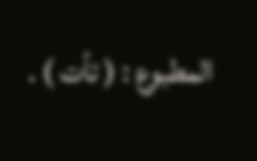المطبوع : ( تأت ) .